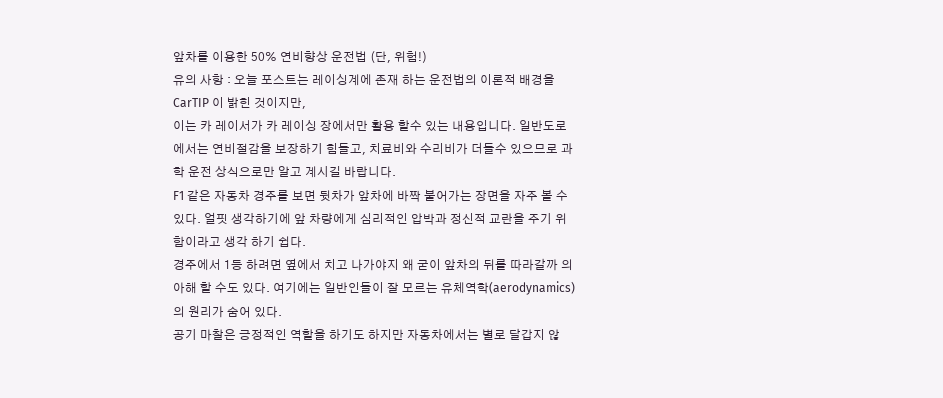앞차를 이용한 50% 연비향상 운전법 (단, 위험!)
유의 사항 : 오늘 포스트는 레이싱계에 존재 하는 운전법의 이론적 배경을 CarTIP 이 밝힌 것이지만,
이는 카 레이서가 카 레이싱 장에서만 활용 할수 있는 내용입니다. 일반도로에서는 연비절감을 보장하기 힘들고, 치료비와 수리비가 더들수 있으므로 과학 운전 상식으로만 알고 계시길 바랍니다.
F1 같은 자동차 경주를 보면 뒷차가 앞차에 바짝 붙어가는 장면을 자주 볼 수 있다. 얼핏 생각하기에 앞 차량에게 심리적인 압박과 정신적 교란을 주기 위함이라고 생각 하기 쉽다.
경주에서 1등 하려면 옆에서 치고 나가야지 왜 굳이 앞차의 뒤를 따라갈까 의아해 할 수도 있다. 여기에는 일반인들이 잘 모르는 유체역학(aerodynamics)의 원리가 숨어 있다.
공기 마찰은 긍정적인 역할을 하기도 하지만 자동차에서는 별로 달갑지 않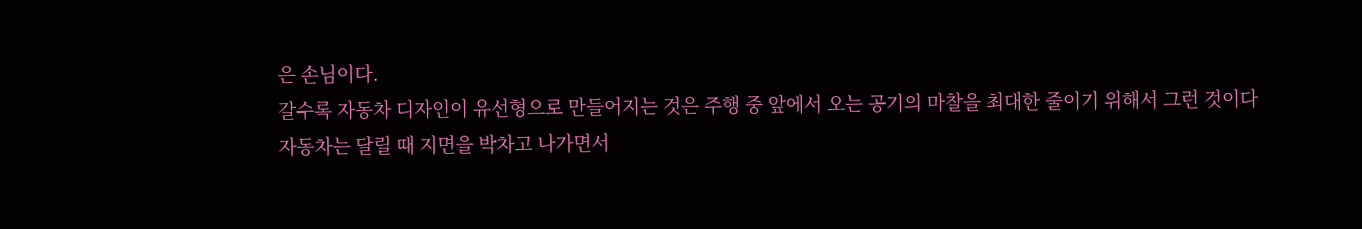은 손님이다.
갈수록 자동차 디자인이 유선형으로 만들어지는 것은 주행 중 앞에서 오는 공기의 마찰을 최대한 줄이기 위해서 그런 것이다
자동차는 달릴 때 지면을 박차고 나가면서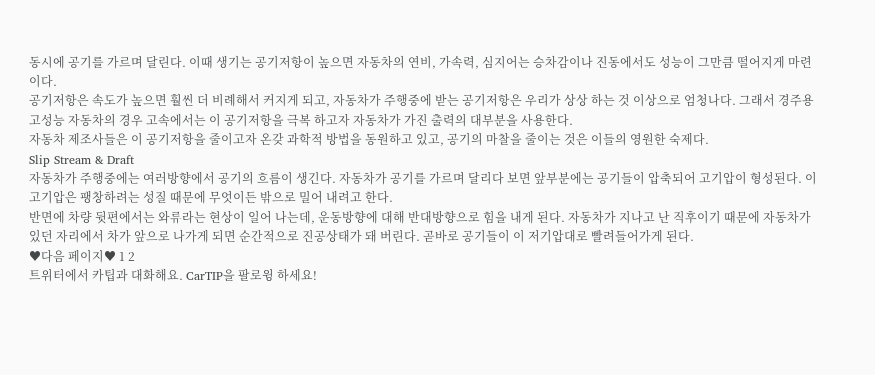동시에 공기를 가르며 달린다. 이때 생기는 공기저항이 높으면 자동차의 연비, 가속력, 심지어는 승차감이나 진동에서도 성능이 그만큼 떨어지게 마련이다.
공기저항은 속도가 높으면 훨씬 더 비례해서 커지게 되고, 자동차가 주행중에 받는 공기저항은 우리가 상상 하는 것 이상으로 엄청나다. 그래서 경주용 고성능 자동차의 경우 고속에서는 이 공기저항을 극복 하고자 자동차가 가진 출력의 대부분을 사용한다.
자동차 제조사들은 이 공기저항을 줄이고자 온갖 과학적 방법을 동원하고 있고, 공기의 마찰을 줄이는 것은 이들의 영원한 숙제다.
Slip Stream & Draft
자동차가 주행중에는 여러방향에서 공기의 흐름이 생긴다. 자동차가 공기를 가르며 달리다 보면 앞부분에는 공기들이 압축되어 고기압이 형성된다. 이 고기압은 팽창하려는 성질 때문에 무엇이든 밖으로 밀어 내려고 한다.
반면에 차량 뒷편에서는 와류라는 현상이 일어 나는데, 운동방향에 대해 반대방향으로 힘을 내게 된다. 자동차가 지나고 난 직후이기 때문에 자동차가 있던 자리에서 차가 앞으로 나가게 되면 순간적으로 진공상태가 돼 버린다. 곧바로 공기들이 이 저기압대로 빨려들어가게 된다.
♥다음 페이지♥ 1 2
트위터에서 카팁과 대화해요. CarTIP을 팔로윙 하세요!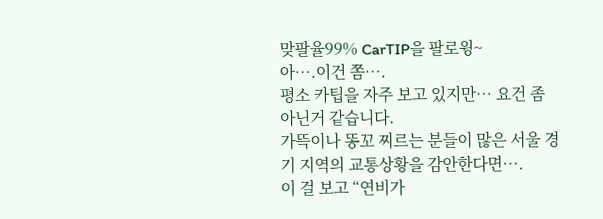맞팔율99% CarTIP을 팔로윙~
아….이건 쫌….
평소 카팁을 자주 보고 있지만… 요건 좀 아닌거 같습니다.
가뜩이나 똥꼬 찌르는 분들이 많은 서울 경기 지역의 교통상황을 감안한다면….
이 걸 보고 “연비가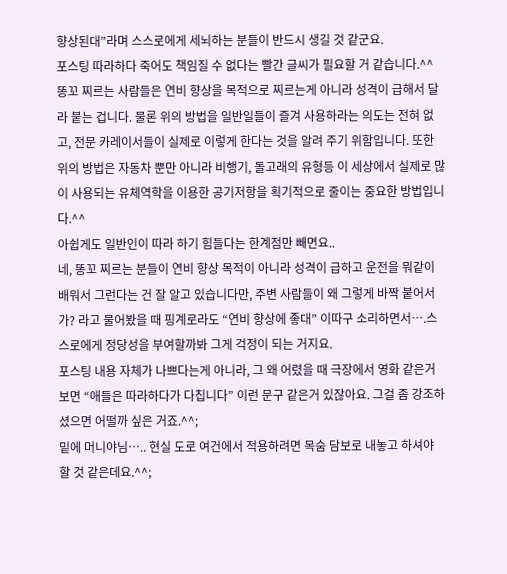향상된대”라며 스스로에게 세뇌하는 분들이 반드시 생길 것 같군요.
포스팅 따라하다 죽어도 책임질 수 없다는 빨간 글씨가 필요할 거 같습니다.^^
똥꼬 찌르는 사람들은 연비 향상을 목적으로 찌르는게 아니라 성격이 급해서 달라 붙는 겁니다. 물론 위의 방법을 일반일들이 즐겨 사용하라는 의도는 전혀 없고, 전문 카레이서들이 실제로 이렇게 한다는 것을 알려 주기 위함입니다. 또한 위의 방법은 자동차 뿐만 아니라 비행기, 돌고래의 유형등 이 세상에서 실제로 많이 사용되는 유체역학을 이용한 공기저항을 획기적으로 줄이는 중요한 방법입니다.^^
아쉽게도 일반인이 따라 하기 힘들다는 한계점만 빼면요..
네, 똥꼬 찌르는 분들이 연비 향상 목적이 아니라 성격이 급하고 운전을 뭐같이 배워서 그런다는 건 잘 알고 있습니다만, 주변 사람들이 왜 그렇게 바짝 붙어서 가? 라고 물어봤을 때 핑계로라도 “연비 향상에 좋대” 이따구 소리하면서….스스로에게 정당성을 부여할까봐 그게 걱정이 되는 거지요.
포스팅 내용 자체가 나쁘다는게 아니라, 그 왜 어렸을 때 극장에서 영화 같은거 보면 “애들은 따라하다가 다칩니다” 이런 문구 같은거 있잖아요. 그걸 좀 강조하셨으면 어떨까 싶은 거죠.^^;
밑에 머니야님….. 현실 도로 여건에서 적용하려면 목숨 담보로 내놓고 하셔야 할 것 같은데요.^^;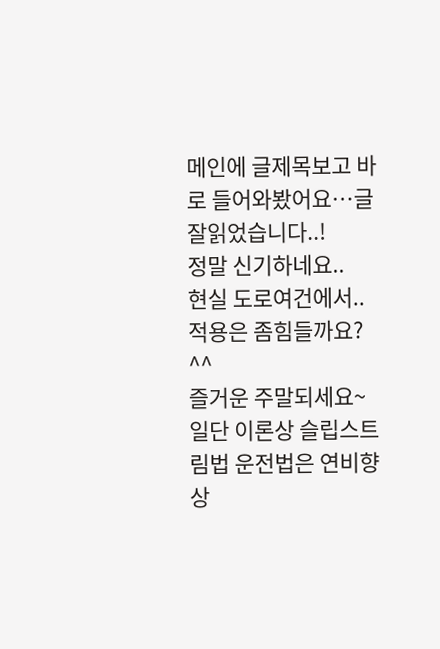메인에 글제목보고 바로 들어와봤어요…글잘읽었습니다..!
정말 신기하네요..
현실 도로여건에서..적용은 좀힘들까요? ^^
즐거운 주말되세요~
일단 이론상 슬립스트림법 운전법은 연비향상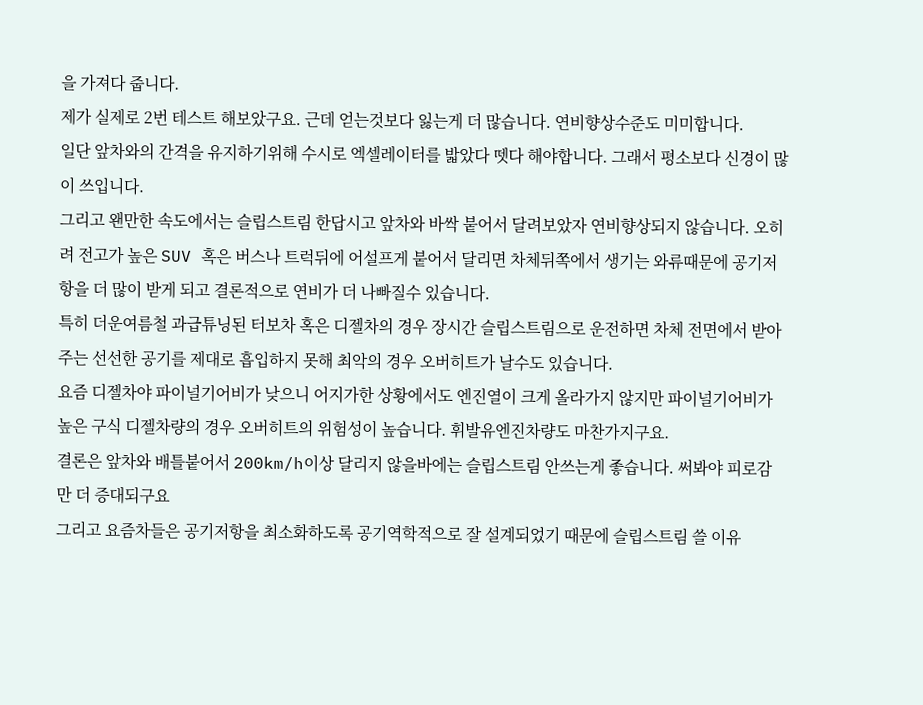을 가져다 줍니다.
제가 실제로 2번 테스트 해보았구요. 근데 얻는것보다 잃는게 더 많습니다. 연비향상수준도 미미합니다.
일단 앞차와의 간격을 유지하기위해 수시로 엑셀레이터를 밟았다 뗏다 해야합니다. 그래서 평소보다 신경이 많이 쓰입니다.
그리고 왠만한 속도에서는 슬립스트림 한답시고 앞차와 바싹 붙어서 달려보았자 연비향상되지 않습니다. 오히려 전고가 높은 SUV 혹은 버스나 트럭뒤에 어설프게 붙어서 달리면 차체뒤쪽에서 생기는 와류때문에 공기저항을 더 많이 받게 되고 결론적으로 연비가 더 나빠질수 있습니다.
특히 더운여름철 과급튜닝된 터보차 혹은 디젤차의 경우 장시간 슬립스트림으로 운전하면 차체 전면에서 받아주는 선선한 공기를 제대로 흡입하지 못해 최악의 경우 오버히트가 날수도 있습니다.
요즘 디젤차야 파이널기어비가 낮으니 어지가한 상황에서도 엔진열이 크게 올라가지 않지만 파이널기어비가 높은 구식 디젤차량의 경우 오버히트의 위험성이 높습니다. 휘발유엔진차량도 마찬가지구요.
결론은 앞차와 배틀붙어서 200km/h이상 달리지 않을바에는 슬립스트림 안쓰는게 좋습니다. 써봐야 피로감만 더 증대되구요
그리고 요즘차들은 공기저항을 최소화하도록 공기역학적으로 잘 설계되었기 때문에 슬립스트림 쓸 이유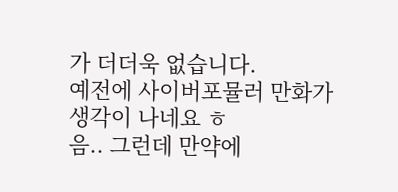가 더더욱 없습니다.
예전에 사이버포뮬러 만화가 생각이 나네요 ㅎ
음.. 그런데 만약에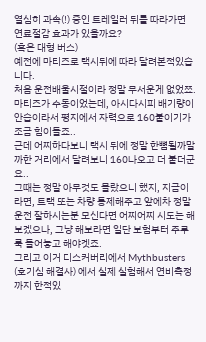열심히 과속(!) 중인 트레일러 뒤를 따라가면 연료절감 효과가 있을까요?
(혹은 대형 버스)
예전에 마티즈로 택시뒤에 따라 달려본적있습니다.
처음 운전배울시절이라 정말 무서운게 없었쬬.
마티즈가 수동이었는데, 아시다시피 배기량이 안습이라서 평지에서 자력으로 160붙이기가 조금 힘이들죠..
근데 어찌하다보니 택시 뒤에 정말 한뼘될까말까한 거리에서 달려보니 160나오고 더 붙더군요..
그때는 정말 아무것도 몰랐으니 했지, 지금이라면, 트랙 또는 차량 통제해주고 앞에차 정말 운전 잘하시는분 모신다면 어찌어찌 시도는 해보겠으나, 그냥 해보라면 일단 보험부터 주루룩 들어놓고 해야겟죠.
그리고 이거 디스커버리에서 Mythbusters (호기심 해결사) 에서 실제 실험해서 연비측정까지 한적있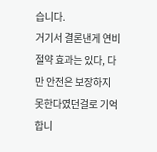습니다.
거기서 결론낸게 연비 절약 효과는 있다, 다만 안전은 보장하지 못한다였던걸로 기억합니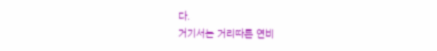다.
거기서는 거리따른 연비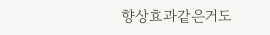향상효과같은거도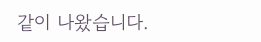같이 나왔습니다.